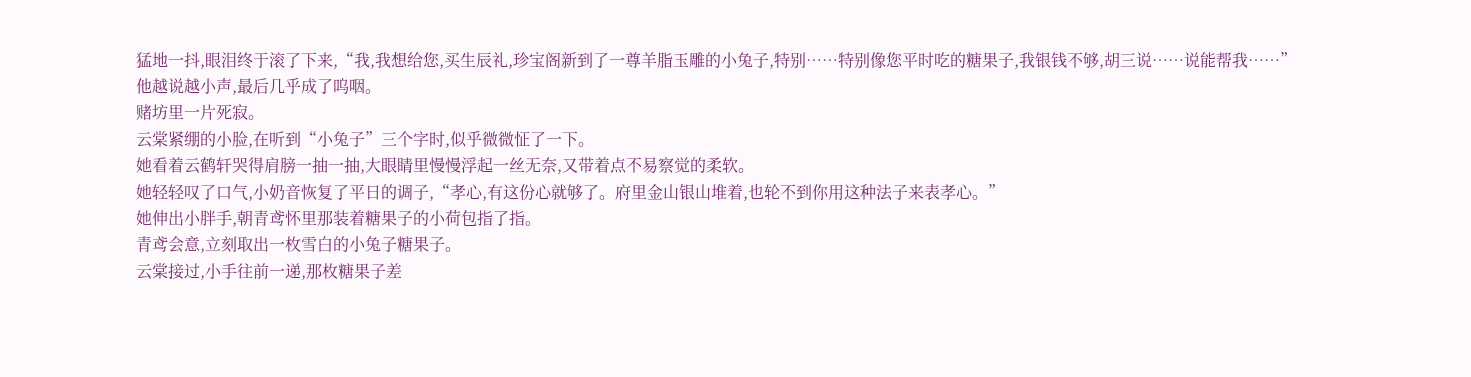猛地一抖,眼泪终于滚了下来,“我,我想给您,买生辰礼,珍宝阁新到了一尊羊脂玉雕的小兔子,特别……特别像您平时吃的糖果子,我银钱不够,胡三说……说能帮我……”
他越说越小声,最后几乎成了呜咽。
赌坊里一片死寂。
云棠紧绷的小脸,在听到“小兔子”三个字时,似乎微微怔了一下。
她看着云鹤轩哭得肩膀一抽一抽,大眼睛里慢慢浮起一丝无奈,又带着点不易察觉的柔软。
她轻轻叹了口气,小奶音恢复了平日的调子,“孝心,有这份心就够了。府里金山银山堆着,也轮不到你用这种法子来表孝心。”
她伸出小胖手,朝青鸢怀里那装着糖果子的小荷包指了指。
青鸢会意,立刻取出一枚雪白的小兔子糖果子。
云棠接过,小手往前一递,那枚糖果子差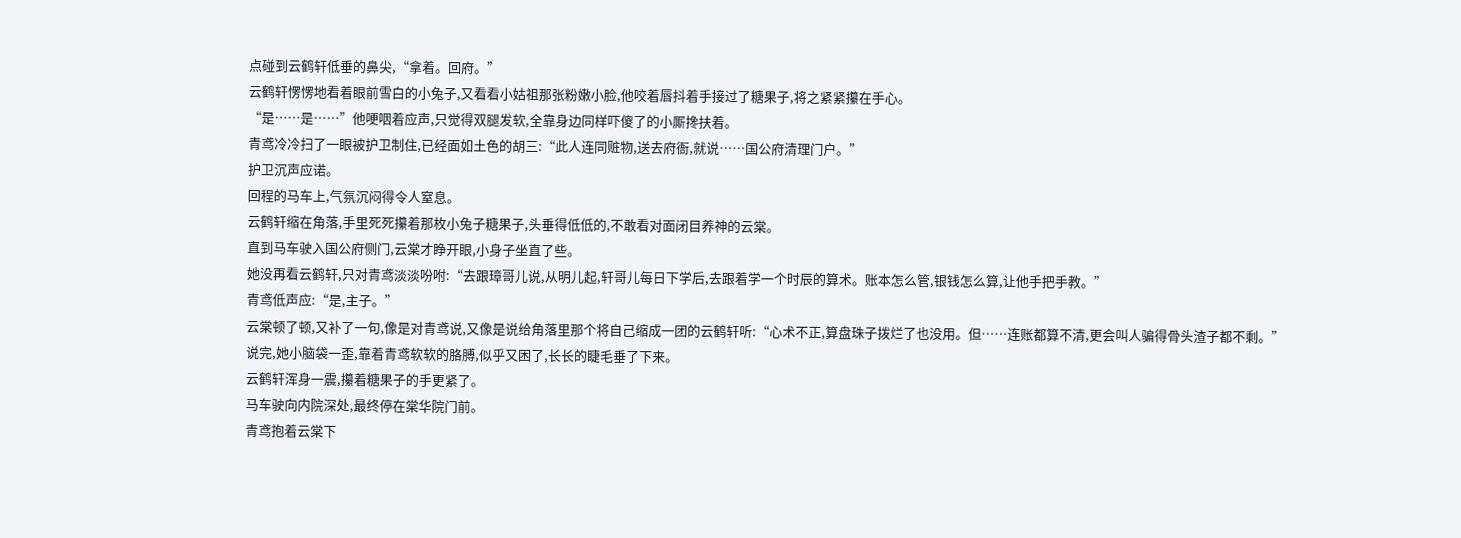点碰到云鹤轩低垂的鼻尖,“拿着。回府。”
云鹤轩愣愣地看着眼前雪白的小兔子,又看看小姑祖那张粉嫩小脸,他咬着唇抖着手接过了糖果子,将之紧紧攥在手心。
“是……是……”他哽咽着应声,只觉得双腿发软,全靠身边同样吓傻了的小厮搀扶着。
青鸢冷冷扫了一眼被护卫制住,已经面如土色的胡三:“此人连同赃物,送去府衙,就说……国公府清理门户。”
护卫沉声应诺。
回程的马车上,气氛沉闷得令人窒息。
云鹤轩缩在角落,手里死死攥着那枚小兔子糖果子,头垂得低低的,不敢看对面闭目养神的云棠。
直到马车驶入国公府侧门,云棠才睁开眼,小身子坐直了些。
她没再看云鹤轩,只对青鸢淡淡吩咐:“去跟璋哥儿说,从明儿起,轩哥儿每日下学后,去跟着学一个时辰的算术。账本怎么管,银钱怎么算,让他手把手教。”
青鸢低声应:“是,主子。”
云棠顿了顿,又补了一句,像是对青鸢说,又像是说给角落里那个将自己缩成一团的云鹤轩听:“心术不正,算盘珠子拨烂了也没用。但……连账都算不清,更会叫人骗得骨头渣子都不剩。”
说完,她小脑袋一歪,靠着青鸢软软的胳膊,似乎又困了,长长的睫毛垂了下来。
云鹤轩浑身一震,攥着糖果子的手更紧了。
马车驶向内院深处,最终停在棠华院门前。
青鸢抱着云棠下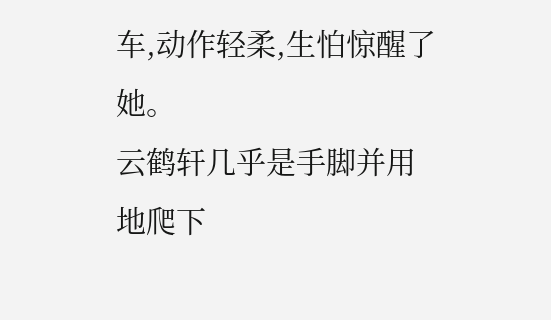车,动作轻柔,生怕惊醒了她。
云鹤轩几乎是手脚并用地爬下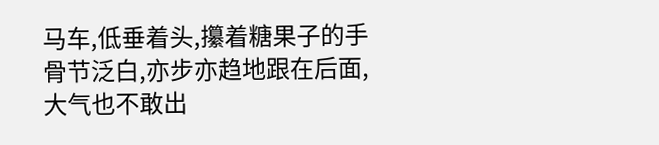马车,低垂着头,攥着糖果子的手骨节泛白,亦步亦趋地跟在后面,大气也不敢出